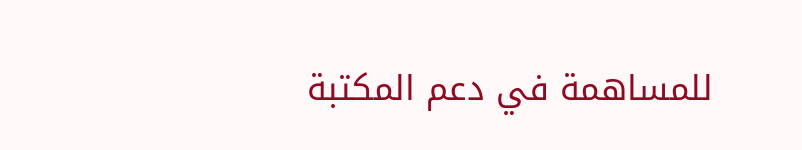للمساهمة في دعم المكتبة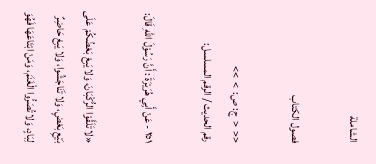الشاملة

فصول الكتاب

<<  <  ج: ص:  >  >>
رقم الحديث / الرقم المسلسل:

٢٥١ - عَنْ أَبِي هُرَيْرَةَ : أَنَّ رَسُوْلَ اللهِ قَالَ:

«لا تَلَقَّوْا الرُّكْبَانَ، وَلا يَبِعْ بَعْضُكُمْ عَلَى بَيْعِ بَعْضٍ، وَلا تَنَاجَشُوا، وَلا يَبِعْ حَاضِرٌ لِبَادٍ، وَلا تُصَرُّوا الْغَنَمَ، وَمَنْ ابْتَاعَهَا فَهُوَ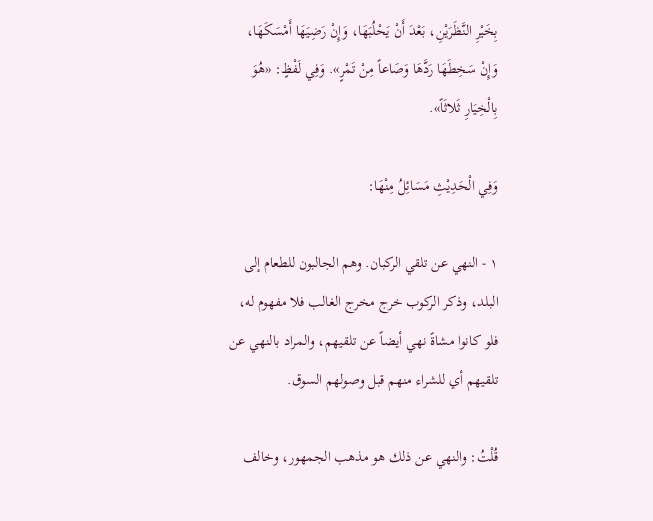بِخَيْرِ النَّظَرَيْنِ، بَعْدَ أَنْ يَحْلُبَهَا، وَإِنْ رَضِيَهَا أَمْسَكَهَا، وَإِنْ سَخِطَهَا رَدَّهَا وَصَاعاً مِنْ تَمْرٍ». وَفِي لَفْظٍ: «هُوَ بِالْخِيَارِ ثَلاثَاً».

وَفِي الْحَدِيْثِ مَسَائِلُ مِنْهَا:

١ - النهي عن تلقي الركبان. وهم الجالبون للطعام إلى البلد، وذكر الركوب خرج مخرج الغالب فلا مفهوم له، فلو كانوا مشاةً نهي أيضاً عن تلقيهم، والمراد بالنهي عن تلقيهم أي للشراء منهم قبل وصولهم السوق.

قُلْتُ: والنهي عن ذلك هو مذهب الجمهور، وخالف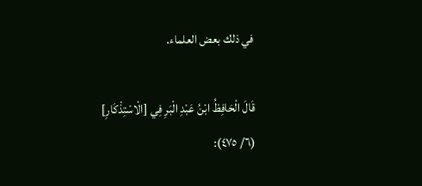في ذلك بعض العلماء.

قَالَ الْحَافِظُ ابْنُ عَبْدِ الْبَرِ فِي [الْاسْتِذْكَارِ] (٦/ ٤٧٥):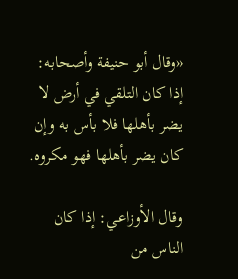«وقال أبو حنيفة وأصحابه: إذا كان التلقي في أرض لا يضر بأهلها فلا بأس به وإن كان يضر بأهلها فهو مكروه.

وقال الأوزاعي: إذا كان الناس من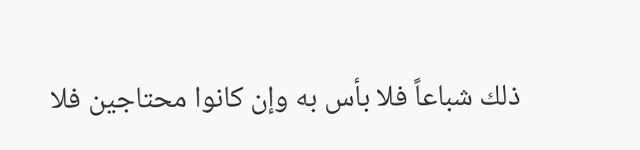ذلك شباعاً فلا بأس به وإن كانوا محتاجين فلا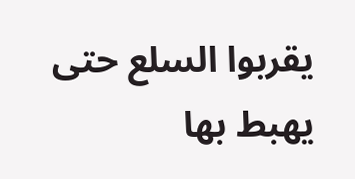يقربوا السلع حتى يهبط بها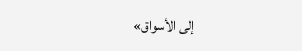إلى الأسواق»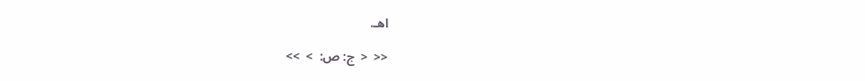اهـ.

<<  <  ج: ص:  >  >>